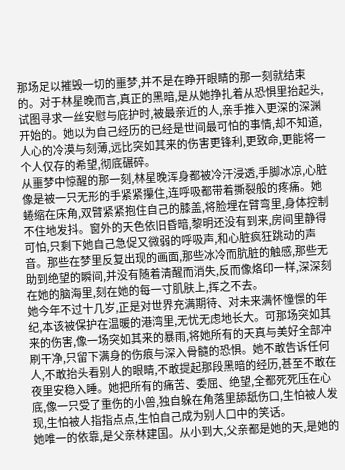那场足以摧毁一切的噩梦,并不是在睁开眼睛的那一刻就结束的。对于林星晚而言,真正的黑暗,是从她挣扎着从恐惧里抬起头,试图寻求一丝安慰与庇护时,被最亲近的人,亲手推入更深的深渊开始的。她以为自己经历的已经是世间最可怕的事情,却不知道,人心的冷漠与刻薄,远比突如其来的伤害更锋利,更致命,更能将一个人仅存的希望,彻底碾碎。
从噩梦中惊醒的那一刻,林星晚浑身都被冷汗浸透,手脚冰凉,心脏像是被一只无形的手紧紧攥住,连呼吸都带着撕裂般的疼痛。她蜷缩在床角,双臂紧紧抱住自己的膝盖,将脸埋在臂弯里,身体控制不住地发抖。窗外的天色依旧昏暗,黎明还没有到来,房间里静得可怕,只剩下她自己急促又微弱的呼吸声,和心脏疯狂跳动的声音。那些在梦里反复出现的画面,那些冰冷而肮脏的触感,那些无助到绝望的瞬间,并没有随着清醒而消失,反而像烙印一样,深深刻在她的脑海里,刻在她的每一寸肌肤上,挥之不去。
她今年不过十几岁,正是对世界充满期待、对未来满怀憧憬的年纪,本该被保护在温暖的港湾里,无忧无虑地长大。可那场突如其来的伤害,像一场突如其来的暴雨,将她所有的天真与美好全部冲刷干净,只留下满身的伤痕与深入骨髓的恐惧。她不敢告诉任何人,不敢抬头看别人的眼睛,不敢提起那段黑暗的经历,甚至不敢在夜里安稳入睡。她把所有的痛苦、委屈、绝望,全都死死压在心底,像一只受了重伤的小兽,独自躲在角落里舔舐伤口,生怕被人发现,生怕被人指指点点,生怕自己成为别人口中的笑话。
她唯一的依靠,是父亲林建国。从小到大,父亲都是她的天,是她的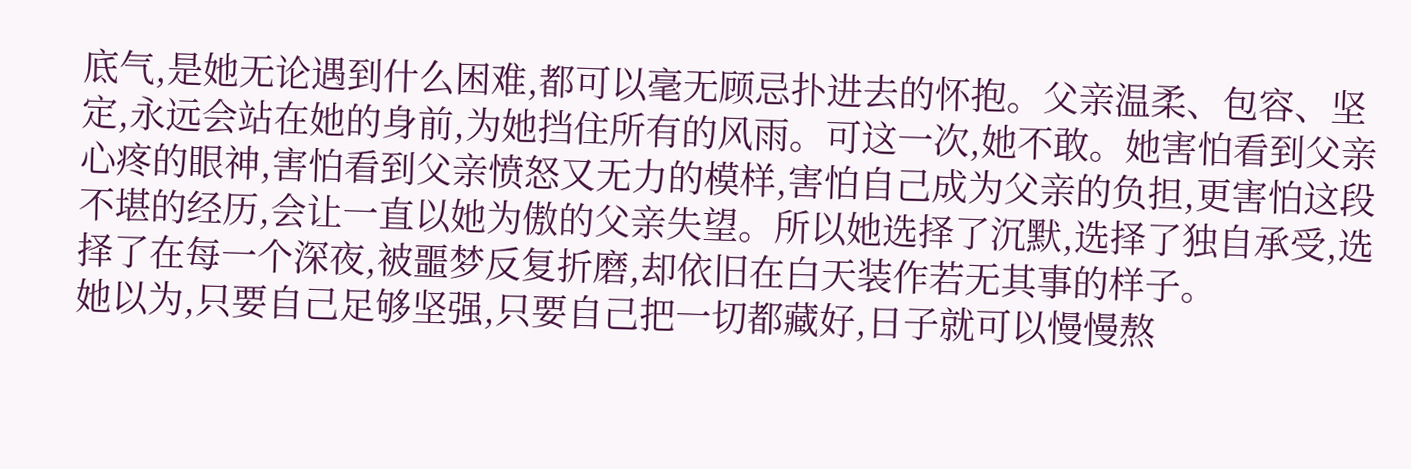底气,是她无论遇到什么困难,都可以毫无顾忌扑进去的怀抱。父亲温柔、包容、坚定,永远会站在她的身前,为她挡住所有的风雨。可这一次,她不敢。她害怕看到父亲心疼的眼神,害怕看到父亲愤怒又无力的模样,害怕自己成为父亲的负担,更害怕这段不堪的经历,会让一直以她为傲的父亲失望。所以她选择了沉默,选择了独自承受,选择了在每一个深夜,被噩梦反复折磨,却依旧在白天装作若无其事的样子。
她以为,只要自己足够坚强,只要自己把一切都藏好,日子就可以慢慢熬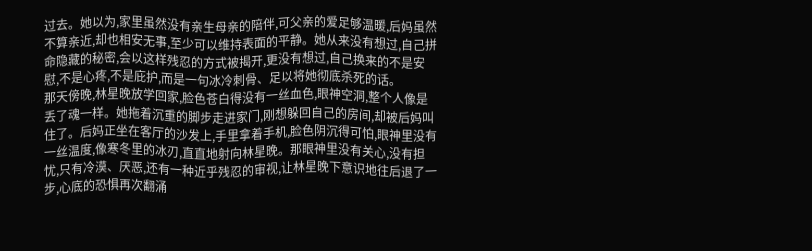过去。她以为,家里虽然没有亲生母亲的陪伴,可父亲的爱足够温暖,后妈虽然不算亲近,却也相安无事,至少可以维持表面的平静。她从来没有想过,自己拼命隐藏的秘密,会以这样残忍的方式被揭开,更没有想过,自己换来的不是安慰,不是心疼,不是庇护,而是一句冰冷刺骨、足以将她彻底杀死的话。
那天傍晚,林星晚放学回家,脸色苍白得没有一丝血色,眼神空洞,整个人像是丢了魂一样。她拖着沉重的脚步走进家门,刚想躲回自己的房间,却被后妈叫住了。后妈正坐在客厅的沙发上,手里拿着手机,脸色阴沉得可怕,眼神里没有一丝温度,像寒冬里的冰刃,直直地射向林星晚。那眼神里没有关心,没有担忧,只有冷漠、厌恶,还有一种近乎残忍的审视,让林星晚下意识地往后退了一步,心底的恐惧再次翻涌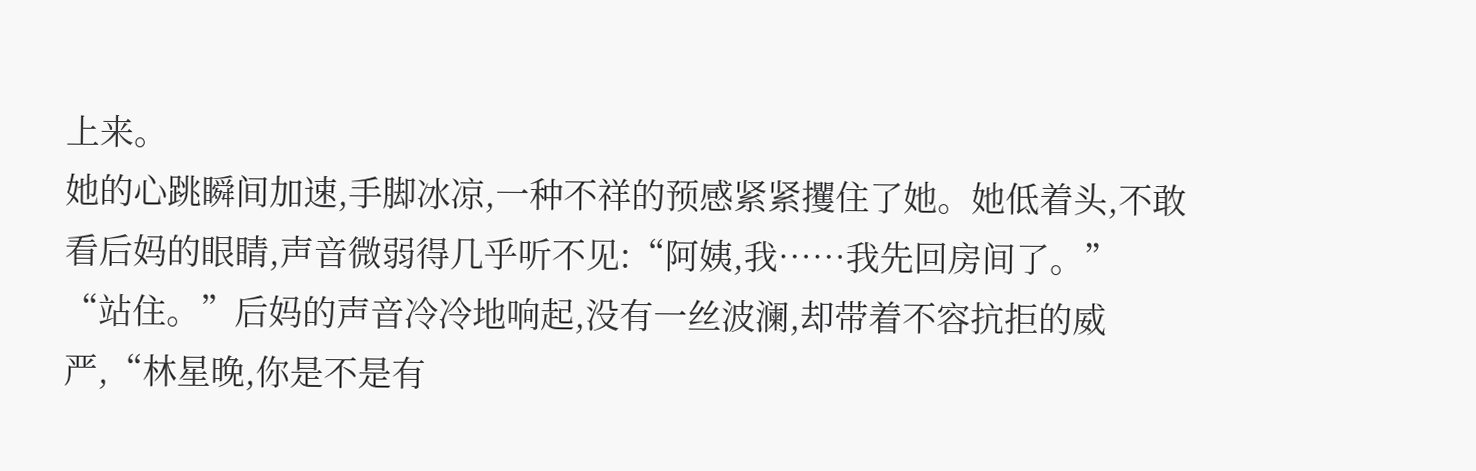上来。
她的心跳瞬间加速,手脚冰凉,一种不祥的预感紧紧攫住了她。她低着头,不敢看后妈的眼睛,声音微弱得几乎听不见:“阿姨,我……我先回房间了。”
“站住。”后妈的声音冷冷地响起,没有一丝波澜,却带着不容抗拒的威严,“林星晚,你是不是有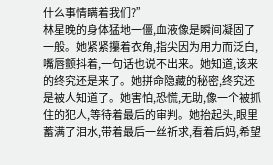什么事情瞒着我们?”
林星晚的身体猛地一僵,血液像是瞬间凝固了一般。她紧紧攥着衣角,指尖因为用力而泛白,嘴唇颤抖着,一句话也说不出来。她知道,该来的终究还是来了。她拼命隐藏的秘密,终究还是被人知道了。她害怕,恐慌,无助,像一个被抓住的犯人,等待着最后的审判。她抬起头,眼里蓄满了泪水,带着最后一丝祈求,看着后妈,希望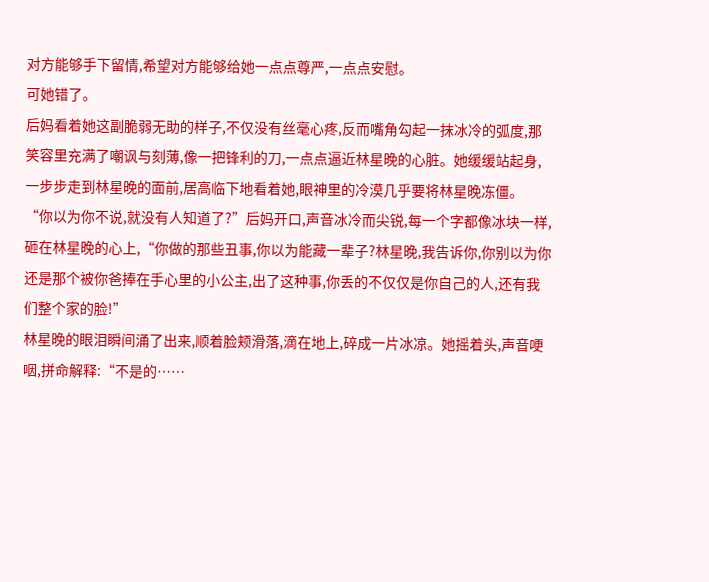对方能够手下留情,希望对方能够给她一点点尊严,一点点安慰。
可她错了。
后妈看着她这副脆弱无助的样子,不仅没有丝毫心疼,反而嘴角勾起一抹冰冷的弧度,那笑容里充满了嘲讽与刻薄,像一把锋利的刀,一点点逼近林星晚的心脏。她缓缓站起身,一步步走到林星晚的面前,居高临下地看着她,眼神里的冷漠几乎要将林星晚冻僵。
“你以为你不说,就没有人知道了?”后妈开口,声音冰冷而尖锐,每一个字都像冰块一样,砸在林星晚的心上,“你做的那些丑事,你以为能藏一辈子?林星晚,我告诉你,你别以为你还是那个被你爸捧在手心里的小公主,出了这种事,你丢的不仅仅是你自己的人,还有我们整个家的脸!”
林星晚的眼泪瞬间涌了出来,顺着脸颊滑落,滴在地上,碎成一片冰凉。她摇着头,声音哽咽,拼命解释:“不是的……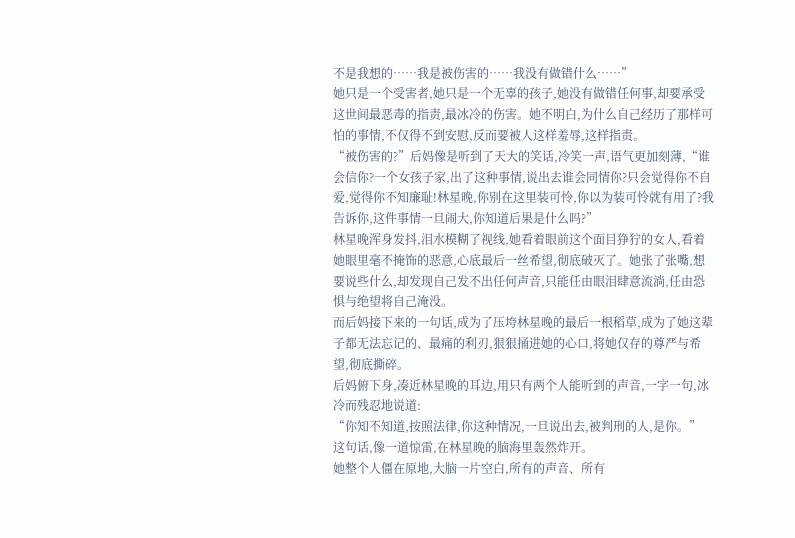不是我想的……我是被伤害的……我没有做错什么……”
她只是一个受害者,她只是一个无辜的孩子,她没有做错任何事,却要承受这世间最恶毒的指责,最冰冷的伤害。她不明白,为什么自己经历了那样可怕的事情,不仅得不到安慰,反而要被人这样羞辱,这样指责。
“被伤害的?”后妈像是听到了天大的笑话,冷笑一声,语气更加刻薄,“谁会信你?一个女孩子家,出了这种事情,说出去谁会同情你?只会觉得你不自爱,觉得你不知廉耻!林星晚,你别在这里装可怜,你以为装可怜就有用了?我告诉你,这件事情一旦闹大,你知道后果是什么吗?”
林星晚浑身发抖,泪水模糊了视线,她看着眼前这个面目狰狞的女人,看着她眼里毫不掩饰的恶意,心底最后一丝希望,彻底破灭了。她张了张嘴,想要说些什么,却发现自己发不出任何声音,只能任由眼泪肆意流淌,任由恐惧与绝望将自己淹没。
而后妈接下来的一句话,成为了压垮林星晚的最后一根稻草,成为了她这辈子都无法忘记的、最痛的利刃,狠狠捅进她的心口,将她仅存的尊严与希望,彻底撕碎。
后妈俯下身,凑近林星晚的耳边,用只有两个人能听到的声音,一字一句,冰冷而残忍地说道:
“你知不知道,按照法律,你这种情况,一旦说出去,被判刑的人,是你。”
这句话,像一道惊雷,在林星晚的脑海里轰然炸开。
她整个人僵在原地,大脑一片空白,所有的声音、所有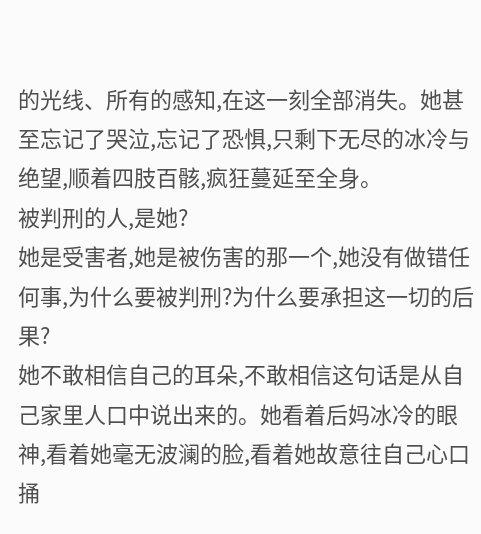的光线、所有的感知,在这一刻全部消失。她甚至忘记了哭泣,忘记了恐惧,只剩下无尽的冰冷与绝望,顺着四肢百骸,疯狂蔓延至全身。
被判刑的人,是她?
她是受害者,她是被伤害的那一个,她没有做错任何事,为什么要被判刑?为什么要承担这一切的后果?
她不敢相信自己的耳朵,不敢相信这句话是从自己家里人口中说出来的。她看着后妈冰冷的眼神,看着她毫无波澜的脸,看着她故意往自己心口捅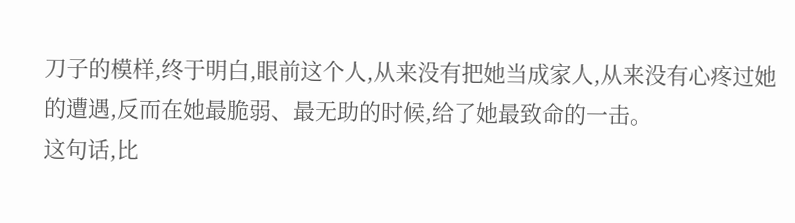刀子的模样,终于明白,眼前这个人,从来没有把她当成家人,从来没有心疼过她的遭遇,反而在她最脆弱、最无助的时候,给了她最致命的一击。
这句话,比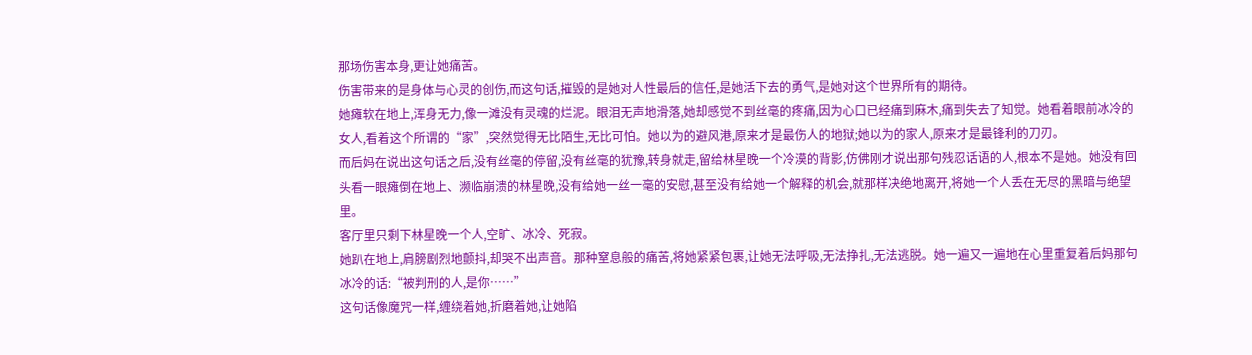那场伤害本身,更让她痛苦。
伤害带来的是身体与心灵的创伤,而这句话,摧毁的是她对人性最后的信任,是她活下去的勇气,是她对这个世界所有的期待。
她瘫软在地上,浑身无力,像一滩没有灵魂的烂泥。眼泪无声地滑落,她却感觉不到丝毫的疼痛,因为心口已经痛到麻木,痛到失去了知觉。她看着眼前冰冷的女人,看着这个所谓的“家”,突然觉得无比陌生,无比可怕。她以为的避风港,原来才是最伤人的地狱;她以为的家人,原来才是最锋利的刀刃。
而后妈在说出这句话之后,没有丝毫的停留,没有丝毫的犹豫,转身就走,留给林星晚一个冷漠的背影,仿佛刚才说出那句残忍话语的人,根本不是她。她没有回头看一眼瘫倒在地上、濒临崩溃的林星晚,没有给她一丝一毫的安慰,甚至没有给她一个解释的机会,就那样决绝地离开,将她一个人丢在无尽的黑暗与绝望里。
客厅里只剩下林星晚一个人,空旷、冰冷、死寂。
她趴在地上,肩膀剧烈地颤抖,却哭不出声音。那种窒息般的痛苦,将她紧紧包裹,让她无法呼吸,无法挣扎,无法逃脱。她一遍又一遍地在心里重复着后妈那句冰冷的话:“被判刑的人,是你……”
这句话像魔咒一样,缠绕着她,折磨着她,让她陷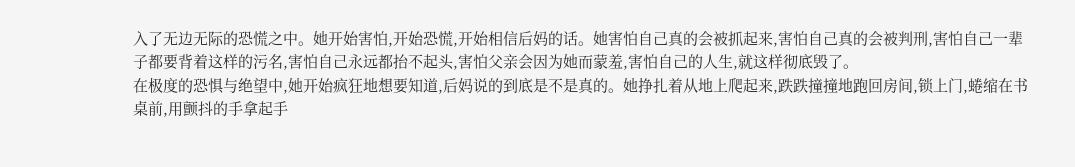入了无边无际的恐慌之中。她开始害怕,开始恐慌,开始相信后妈的话。她害怕自己真的会被抓起来,害怕自己真的会被判刑,害怕自己一辈子都要背着这样的污名,害怕自己永远都抬不起头,害怕父亲会因为她而蒙羞,害怕自己的人生,就这样彻底毁了。
在极度的恐惧与绝望中,她开始疯狂地想要知道,后妈说的到底是不是真的。她挣扎着从地上爬起来,跌跌撞撞地跑回房间,锁上门,蜷缩在书桌前,用颤抖的手拿起手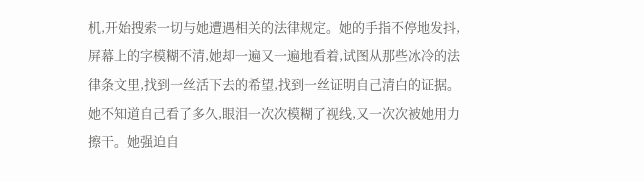机,开始搜索一切与她遭遇相关的法律规定。她的手指不停地发抖,屏幕上的字模糊不清,她却一遍又一遍地看着,试图从那些冰冷的法律条文里,找到一丝活下去的希望,找到一丝证明自己清白的证据。
她不知道自己看了多久,眼泪一次次模糊了视线,又一次次被她用力擦干。她强迫自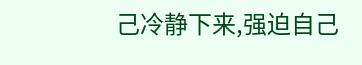己冷静下来,强迫自己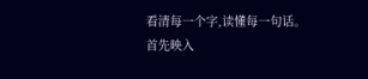看清每一个字,读懂每一句话。
首先映入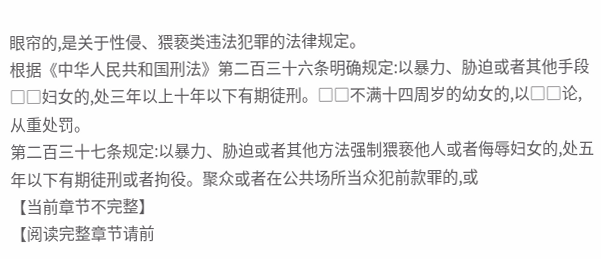眼帘的,是关于性侵、猥亵类违法犯罪的法律规定。
根据《中华人民共和国刑法》第二百三十六条明确规定:以暴力、胁迫或者其他手段□□妇女的,处三年以上十年以下有期徒刑。□□不满十四周岁的幼女的,以□□论,从重处罚。
第二百三十七条规定:以暴力、胁迫或者其他方法强制猥亵他人或者侮辱妇女的,处五年以下有期徒刑或者拘役。聚众或者在公共场所当众犯前款罪的,或
【当前章节不完整】
【阅读完整章节请前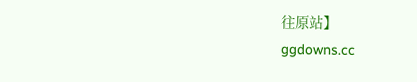往原站】
ggdowns.cc